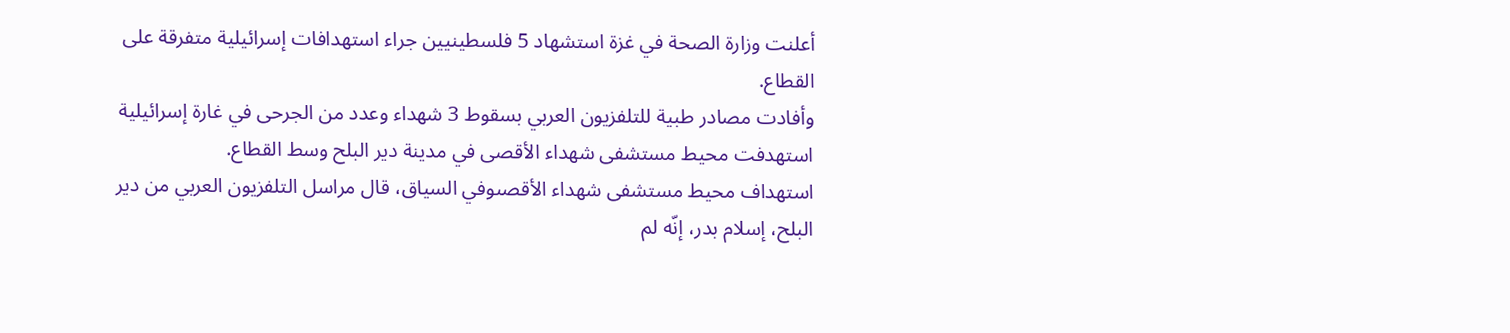أعلنت وزارة الصحة في غزة استشهاد 5 فلسطينيين جراء استهدافات إسرائيلية متفرقة على القطاع.
وأفادت مصادر طبية للتلفزيون العربي بسقوط 3 شهداء وعدد من الجرحى في غارة إسرائيلية استهدفت محيط مستشفى شهداء الأقصى في مدينة دير البلح وسط القطاع.
استهداف محيط مستشفى شهداء الأقصىوفي السياق، قال مراسل التلفزيون العربي من دير البلح، إسلام بدر، إنّه لم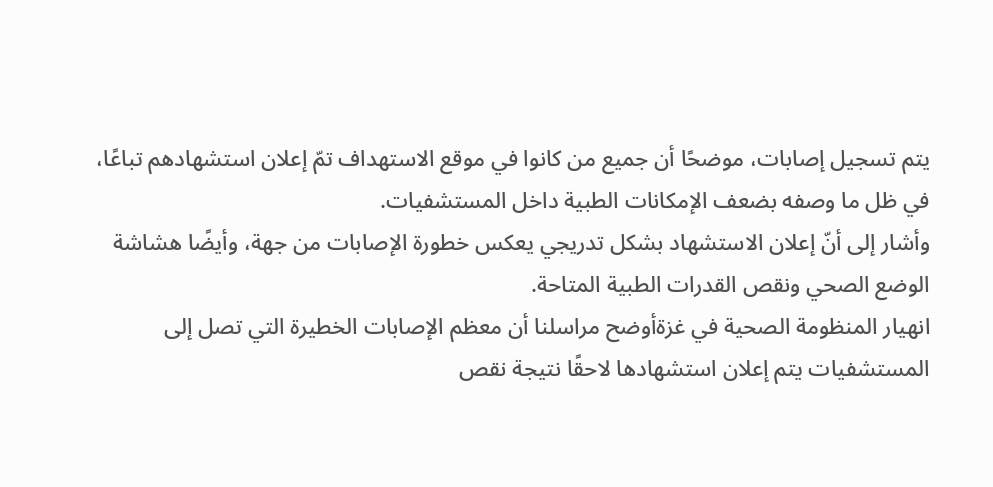يتم تسجيل إصابات، موضحًا أن جميع من كانوا في موقع الاستهداف تمّ إعلان استشهادهم تباعًا، في ظل ما وصفه بضعف الإمكانات الطبية داخل المستشفيات.
وأشار إلى أنّ إعلان الاستشهاد بشكل تدريجي يعكس خطورة الإصابات من جهة، وأيضًا هشاشة الوضع الصحي ونقص القدرات الطبية المتاحة.
انهيار المنظومة الصحية في غزةأوضح مراسلنا أن معظم الإصابات الخطيرة التي تصل إلى المستشفيات يتم إعلان استشهادها لاحقًا نتيجة نقص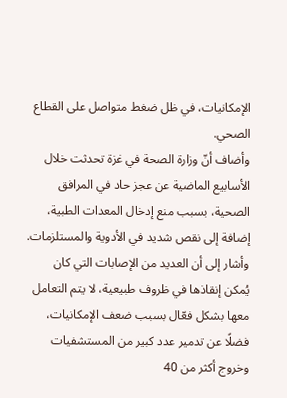الإمكانيات، في ظل ضغط متواصل على القطاع الصحي.
وأضاف أنّ وزارة الصحة في غزة تحدثت خلال الأسابيع الماضية عن عجز حاد في المرافق الصحية، بسبب منع إدخال المعدات الطبية، إضافة إلى نقص شديد في الأدوية والمستلزمات.
وأشار إلى أن العديد من الإصابات التي كان يُمكن إنقاذها في ظروف طبيعية، لا يتم التعامل معها بشكل فعّال بسبب ضعف الإمكانيات، فضلًا عن تدمير عدد كبير من المستشفيات وخروج أكثر من 40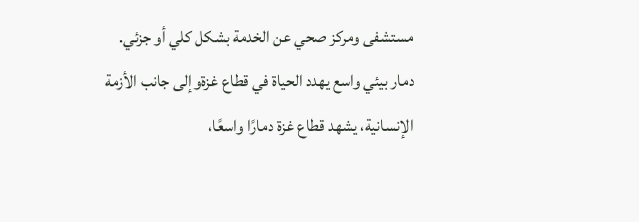مستشفى ومركز صحي عن الخدمة بشكل كلي أو جزئي.
دمار بيئي واسع يهدد الحياة في قطاع غزةوإلى جانب الأزمة الإنسانية، يشهد قطاع غزة دمارًا واسعًا،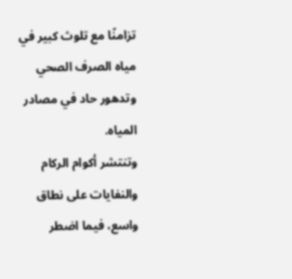تزامنًا مع تلوث كبير في مياه الصرف الصحي وتدهور حاد في مصادر المياه.
وتنتشر أكوام الركام والنفايات على نطاق واسع، فيما اضطر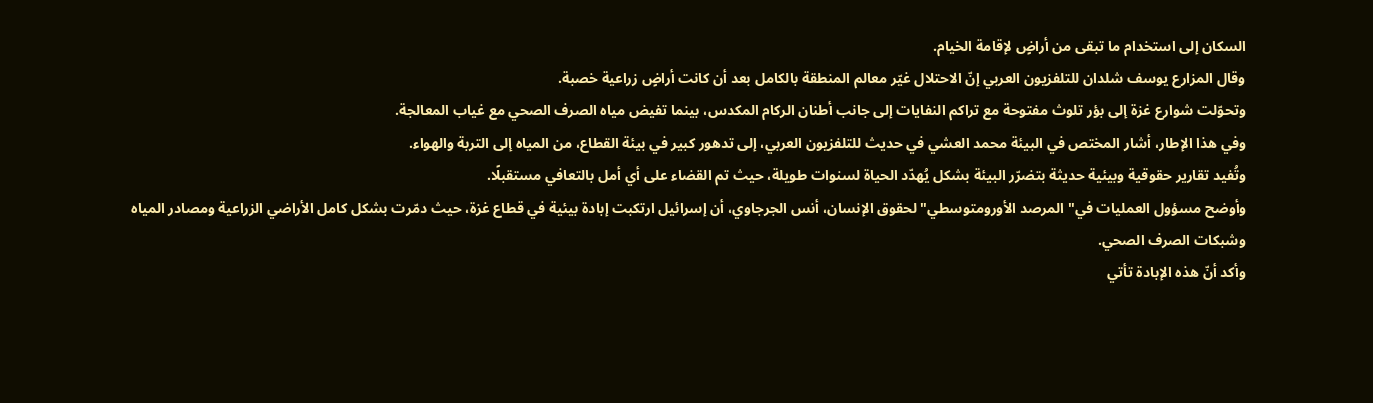السكان إلى استخدام ما تبقى من أراضٍ لإقامة الخيام.
وقال المزارع يوسف شلدان للتلفزيون العربي إنّ الاحتلال غيّر معالم المنطقة بالكامل بعد أن كانت أراضٍ زراعية خصبة.
وتحوّلت شوارع غزة إلى بؤر تلوث مفتوحة مع تراكم النفايات إلى جانب أطنان الركام المكدس، بينما تفيض مياه الصرف الصحي مع غياب المعالجة.
وفي هذا الإطار، أشار المختص في البيئة محمد العشي في حديث للتلفزيون العربي، إلى تدهور كبير في بيئة القطاع، من المياه إلى التربة والهواء.
وتُفيد تقارير حقوقية وبيئية حديثة بتضرّر البيئة بشكل يُهدّد الحياة لسنوات طويلة، حيث تم القضاء على أي أمل بالتعافي مستقبلًا.
وأوضح مسؤول العمليات في" المرصد الأورومتوسطي" لحقوق الإنسان، أنس الجرجاوي، أن إسرائيل ارتكبت إبادة بيئية في قطاع غزة، حيث دمّرت بشكل كامل الأراضي الزراعية ومصادر المياه وشبكات الصرف الصحي.
وأكد أنّ هذه الإبادة تأتي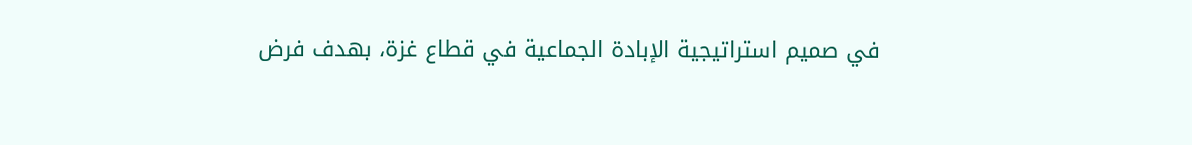في صميم استراتيجية الإبادة الجماعية في قطاع غزة، بهدف فرض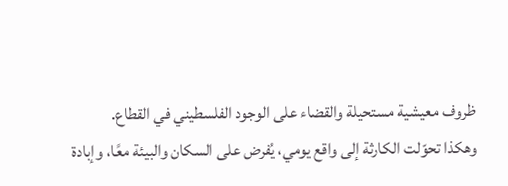ظروف معيشية مستحيلة والقضاء على الوجود الفلسطيني في القطاع.
وهكذا تحوّلت الكارثة إلى واقع يومي، يُفرض على السكان والبيئة معًا، وإبادة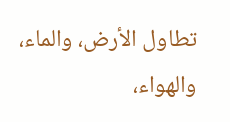تطاول الأرض، والماء، والهواء،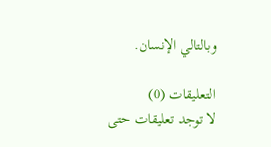وبالتالي الإنسان.

التعليقات (0)
لا توجد تعليقات حتى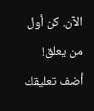الآن. كن أول من يعلق!
أضف تعليقك